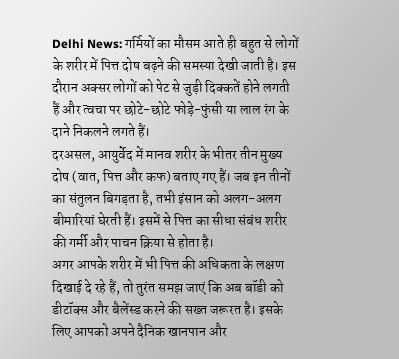Delhi News: गर्मियों का मौसम आते ही बहुत से लोगों के शरीर में पित्त दोष बढ़ने की समस्या देखी जाती है। इस दौरान अक्सर लोगों को पेट से जुड़ी दिक्कतें होने लगती हैं और त्वचा पर छोटे-छोटे फोड़े-फुंसी या लाल रंग के दाने निकलने लगते हैं।
दरअसल, आयुर्वेद में मानव शरीर के भीतर तीन मुख्य दोष (वात, पित्त और कफ) बताए गए हैं। जब इन तीनों का संतुलन बिगड़ता है, तभी इंसान को अलग-अलग बीमारियां घेरती हैं। इसमें से पित्त का सीधा संबंध शरीर की गर्मी और पाचन क्रिया से होता है।
अगर आपके शरीर में भी पित्त की अधिकता के लक्षण दिखाई दे रहे हैं, तो तुरंत समझ जाएं कि अब बॉडी को डीटॉक्स और बैलेंस्ड करने की सख्त जरूरत है। इसके लिए आपको अपने दैनिक खानपान और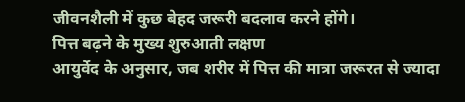जीवनशैली में कुछ बेहद जरूरी बदलाव करने होंगे।
पित्त बढ़ने के मुख्य शुरुआती लक्षण
आयुर्वेद के अनुसार, जब शरीर में पित्त की मात्रा जरूरत से ज्यादा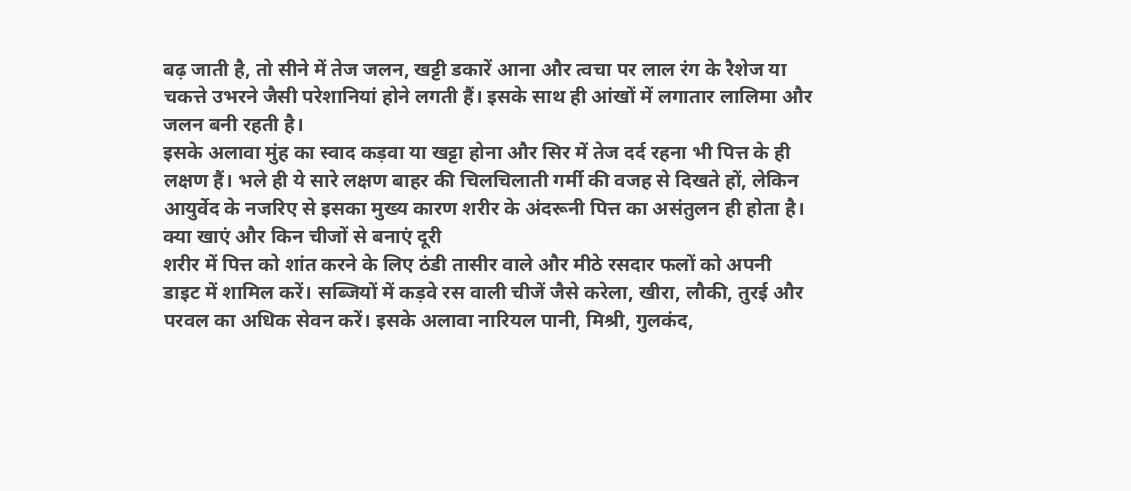बढ़ जाती है, तो सीने में तेज जलन, खट्टी डकारें आना और त्वचा पर लाल रंग के रैशेज या चकत्ते उभरने जैसी परेशानियां होने लगती हैं। इसके साथ ही आंखों में लगातार लालिमा और जलन बनी रहती है।
इसके अलावा मुंह का स्वाद कड़वा या खट्टा होना और सिर में तेज दर्द रहना भी पित्त के ही लक्षण हैं। भले ही ये सारे लक्षण बाहर की चिलचिलाती गर्मी की वजह से दिखते हों, लेकिन आयुर्वेद के नजरिए से इसका मुख्य कारण शरीर के अंदरूनी पित्त का असंतुलन ही होता है।
क्या खाएं और किन चीजों से बनाएं दूरी
शरीर में पित्त को शांत करने के लिए ठंडी तासीर वाले और मीठे रसदार फलों को अपनी डाइट में शामिल करें। सब्जियों में कड़वे रस वाली चीजें जैसे करेला, खीरा, लौकी, तुरई और परवल का अधिक सेवन करें। इसके अलावा नारियल पानी, मिश्री, गुलकंद,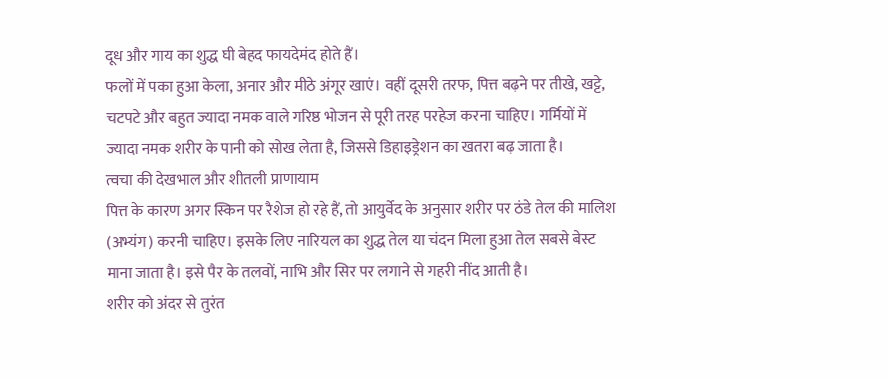दूध और गाय का शुद्ध घी बेहद फायदेमंद होते हैं।
फलों में पका हुआ केला, अनार और मीठे अंगूर खाएं। वहीं दूसरी तरफ, पित्त बढ़ने पर तीखे, खट्टे, चटपटे और बहुत ज्यादा नमक वाले गरिष्ठ भोजन से पूरी तरह परहेज करना चाहिए। गर्मियों में ज्यादा नमक शरीर के पानी को सोख लेता है, जिससे डिहाइड्रेशन का खतरा बढ़ जाता है।
त्वचा की देखभाल और शीतली प्राणायाम
पित्त के कारण अगर स्किन पर रैशेज हो रहे हैं, तो आयुर्वेद के अनुसार शरीर पर ठंडे तेल की मालिश (अभ्यंग) करनी चाहिए। इसके लिए नारियल का शुद्ध तेल या चंदन मिला हुआ तेल सबसे बेस्ट माना जाता है। इसे पैर के तलवों, नाभि और सिर पर लगाने से गहरी नींद आती है।
शरीर को अंदर से तुरंत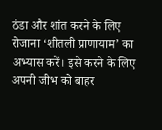ठंडा और शांत करने के लिए रोजाना ‘शीतली प्राणायाम’ का अभ्यास करें। इसे करने के लिए अपनी जीभ को बाहर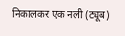निकालकर एक नली (ट्यूब)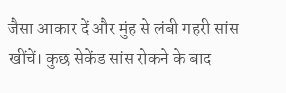जैसा आकार दें और मुंह से लंबी गहरी सांस खींचें। कुछ सेकेंड सांस रोकने के बाद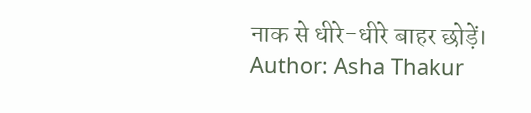नाक से धीरे-धीरे बाहर छोड़ें।
Author: Asha Thakur